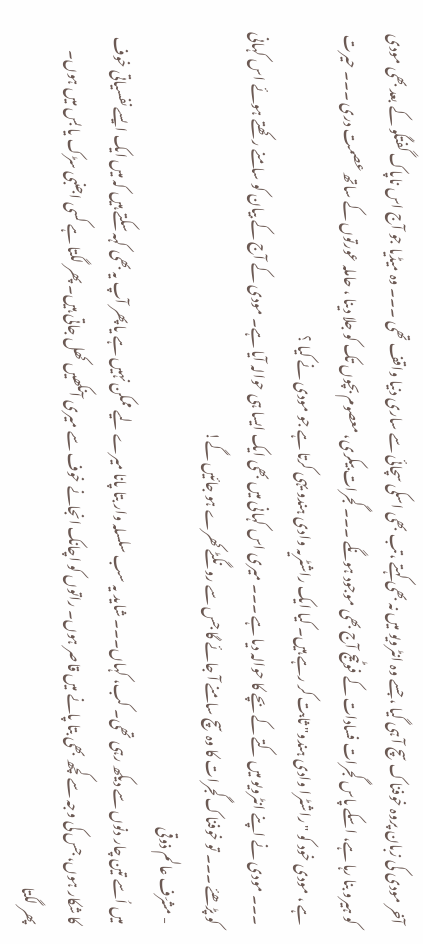آخر مودی کی زبان پروہ خوفناک سچ آ ہی گیا ، جسے وہ انٹرویو میں نہ بھی کہتے ،تب بھی اسکی سچائی سے ساری دنیا واقف تھی ۔۔۔ وہ میڈیا جو آج اس ناپاک گفتگو کے بعد بھی مودی کو ہیرو بنا رہا ہے، اسکے پاس گجرات فسادات کے فوٹیج آج بھی موجود ہونگے ۔۔۔ گجرات بیکری، معصوم بچوں تک کو جلا دینا ، حاملہ عورتوں کے ساتھ عصمت دری ۔۔۔ حیرت ہے ، مودی خود کو "راشٹرا وادی ہندو" ثابت کر رہے ہیں۔ کیا ایک راشٹریہ وادی ہندو یہی کرتا ہے جو مودی نے کیا ؟
۔۔۔ مودی نے اپنے انٹرویو میں کتے کے بچے کا حوالہ دیا ہے ۔۔۔ میری اس کہانی میں بھی ایک ایسا ہی حوالہ آیا ہے۔ مودی کے آج کے بیان کو سامنے رکھتے ہوئے اس کہانی کو پڑھئے ۔۔۔ تو خوفناک گجرات کا وہ سچ سامنے آ جائے گا جس سے رونگٹے کھرے ہو جائیں گے!
- مشرّف عالم ذوقی
میں اُسے تین چار دنوں سے دیکھ رہی تھی۔ کب، کہاں۔۔۔ شاید یہ سب سلسلہ وار بتا پانا میرے لیے ممکن نہیں ہے یا پھر آپ یہ بھی کہہ سکتے ہیں کہ میں ایک ایسے نفسیاتی خوف کا شکار ہوں، جس کی وجہ سے کچھ بھی بتا پانے میں قاصر ہوں۔ راتوں کو اچانک انجانے خوف سے میری آنکھیں کھل جاتی ہیں۔ پھر لگتا ہے کسی اجنبی سڑک یا بس میں ہوں۔ پھر لگتا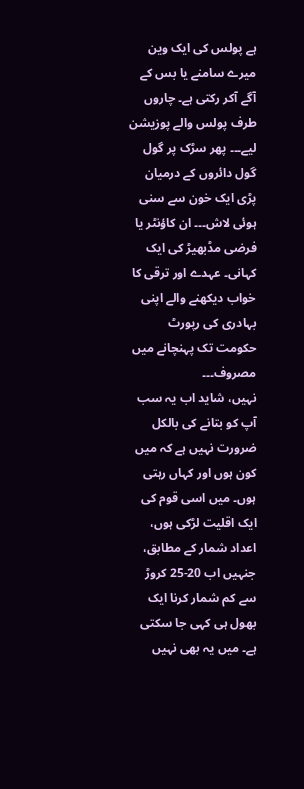ہے پولس کی ایک وین میرے سامنے یا بس کے آگے آکر رکتی ہے۔ چاروں طرف پولس والے پوزیشن لیے۔۔۔ پھر سڑک پر گول گول دائروں کے درمیان پڑی ایک خون سے سنی ہوئی لاش۔۔۔ ان کاؤنٹر یا فرضی مڈبھیڑ کی ایک کہانی۔ عہدے اور ترقی کا خواب دیکھنے والے اپنی بہادری کی رپورٹ حکومت تک پہنچانے میں مصروف۔۔۔
نہیں، شاید اب یہ سب آپ کو بتانے کی بالکل ضرورت نہیں ہے کہ میں کون ہوں اور کہاں رہتی ہوں۔ میں اسی قوم کی ایک اقلیت لڑکی ہوں، اعداد شمار کے مطابق، جنہیں اب 20-25 کروڑ سے کم شمار کرنا ایک بھول ہی کہی جا سکتی ہے۔ میں یہ بھی نہیں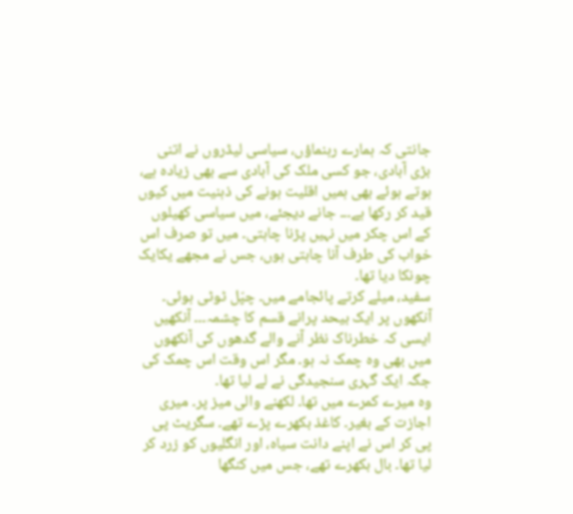جانتی کہ ہمارے رہنماؤں، سیاسی لیڈروں نے اتنی بڑی آبادی، جو کسی ملک کی آبادی سے بھی زیادہ ہے، ہوتے ہوئے بھی ہمیں اقلیت ہونے کی ذہنیت میں کیوں قید کر رکھا ہے۔۔۔ جانے دیجئے، میں سیاسی کھیلوں کے اس چکر میں نہیں پڑنا چاہتی۔ میں تو صرف اس خواب کی طرف آنا چاہتی ہوں، جس نے مجھے یکایک چونکا دیا تھا۔
سفید، میلے کرتے پائجامے میں۔ چپّل ٹوٹی ہوئی۔ آنکھوں پر ایک بیحد پرانے قسم کا چشمہ۔۔۔ آنکھیں ایسی کہ خطرناک نظر آنے والے گدھوں کی آنکھوں میں بھی وہ چمک نہ ہو۔ مگر اس وقت اس چمک کی جگہ ایک گہری سنجیدگی نے لے لیا تھا۔
وہ میرے کمرے میں تھا۔ لکھنے والی میز پر۔ میری اجازت کے بغیر۔ کاغذ بکھرے پڑے تھے۔ سگریٹ پی پی کر اس نے اپنے دانت سیاہ، اور انگلیوں کو زرد کر لیا تھا۔ بال بکھرے تھے، جس میں کنگھا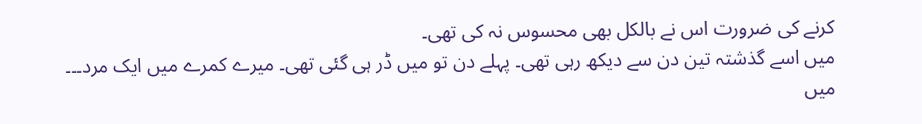کرنے کی ضرورت اس نے بالکل بھی محسوس نہ کی تھی۔
میں اسے گذشتہ تین دن سے دیکھ رہی تھی۔ پہلے دن تو میں ڈر ہی گئی تھی۔ میرے کمرے میں ایک مرد۔۔۔ میں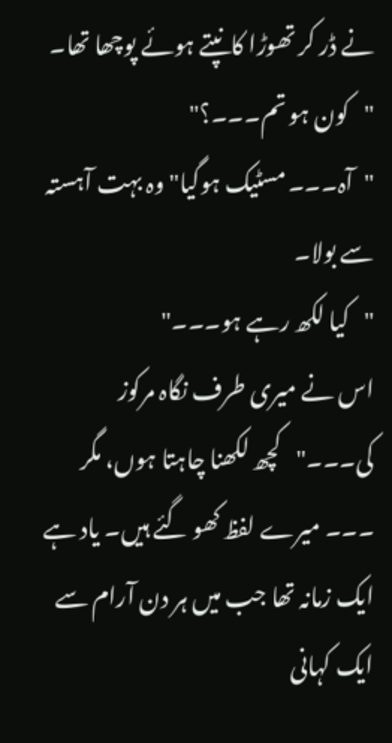نے ڈر کر تھوڑا کانپتے ہوئے پوچھا تھا۔
"کون ہو تم۔۔۔؟"
"آہ۔۔۔ مسٹیک ہوگیا" وہ بہت آہستہ سے بولا۔
"کیا لکھ رہے ہو۔۔۔"
اس نے میری طرف نگاہ مرکوز کی۔۔۔"کچھ لکھنا چاہتا ہوں، مگر ۔۔۔ میرے لفظ کھو گئے ہیں۔ یاد ہے ایک زمانہ تھا جب میں ہر دن آرام سے ایک کہانی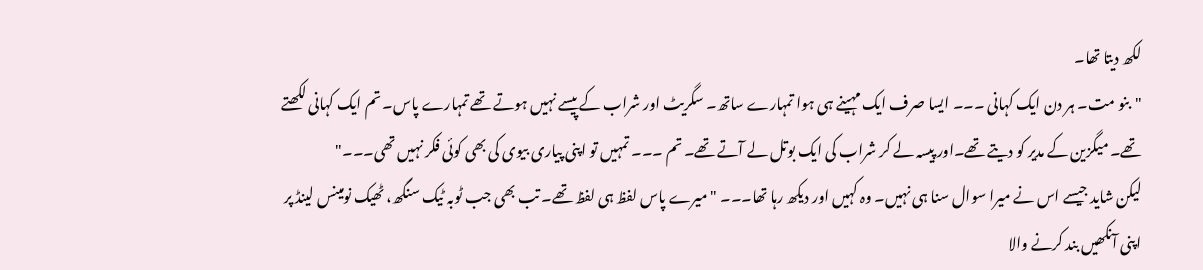لکھ دیتا تھا۔
"بنو مت۔ ہر دن ایک کہانی ۔۔۔ ایسا صرف ایک مہینے ہی ہوا تمہارے ساتھ۔ سگریٹ اور شراب کے پیسے نہیں ہوتے تھے تمہارے پاس۔ تم ایک کہانی لکھتے تھے۔ میگزین کے مدیر کو دیتے تھے۔اور پیسہ لے کر شراب کی ایک بوتل لے آتے تھے۔ تم ۔۔۔ تمہیں تو اپنی پیاری بیوی کی بھی کوئی فکر نہیں تھی۔۔۔"
لیکن شاید جیسے اس نے میرا سوال سنا ہی نہیں۔ وہ کہیں اور دیکھ رہا تھا۔۔۔ " میرے پاس لفظ ہی لفظ تھے۔ تب بھی جب ٹوبہ ٹیک سنگھ، ٹھیک نومینس لینڈ پر اپنی آنکھیں بند کرنے والا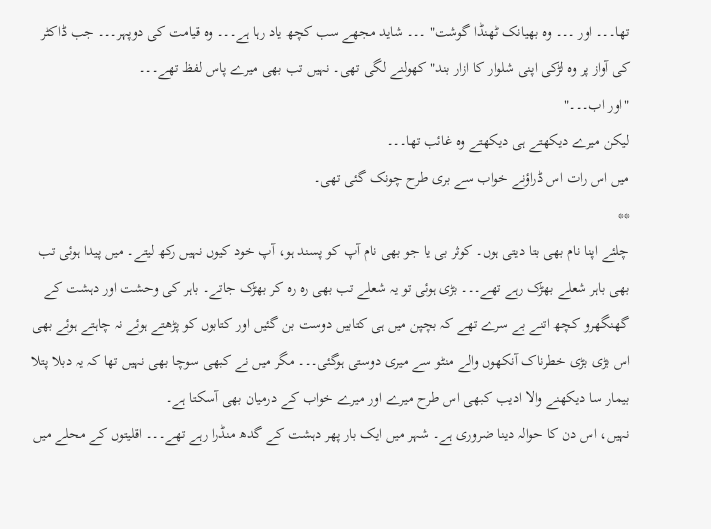تھا۔۔۔ اور ۔۔۔ وہ بھیانک ٹھنڈا گوشت" ۔۔۔ شاید مجھے سب کچھ یاد رہا ہے۔۔۔ وہ قیامت کی دوپہر۔۔۔ جب ڈاکٹر کی آواز پر وہ لڑکی اپنی شلوار کا ازار بند" کھولنے لگی تھی۔ نہیں تب بھی میرے پاس لفظ تھے۔۔۔
"اور اب۔۔۔"
لیکن میرے دیکھتے ہی دیکھتے وہ غائب تھا۔۔۔
میں اس رات اس ڈراؤنے خواب سے بری طرح چونک گئی تھی۔
**
چلئے اپنا نام بھی بتا دیتی ہوں۔ کوثر بی یا جو بھی نام آپ کو پسند ہو، آپ خود کیوں نہیں رکھ لیتے۔ میں پیدا ہوئی تب بھی باہر شعلے بھڑک رہے تھے۔۔۔ بڑی ہوئی تو یہ شعلے تب بھی رہ رہ کر بھڑک جاتے۔ باہر کی وحشت اور دہشت کے گھنگھرو کچھ اتنے بے سرے تھے کہ بچپن میں ہی کتابیں دوست بن گئیں اور کتابوں کو پڑھتے ہوئے نہ چاہتے ہوئے بھی اس بڑی بڑی خطرناک آنکھوں والے منٹو سے میری دوستی ہوگئی۔۔۔ مگر میں نے کبھی سوچا بھی نہیں تھا کہ یہ دبلا پتلا بیمار سا دیکھنے والا ادیب کبھی اس طرح میرے اور میرے خواب کے درمیان بھی آسکتا ہے۔
نہیں، اس دن کا حوالہ دینا ضروری ہے۔ شہر میں ایک بار پھر دہشت کے گدھ منڈرا رہے تھے۔۔۔ اقلیتوں کے محلے میں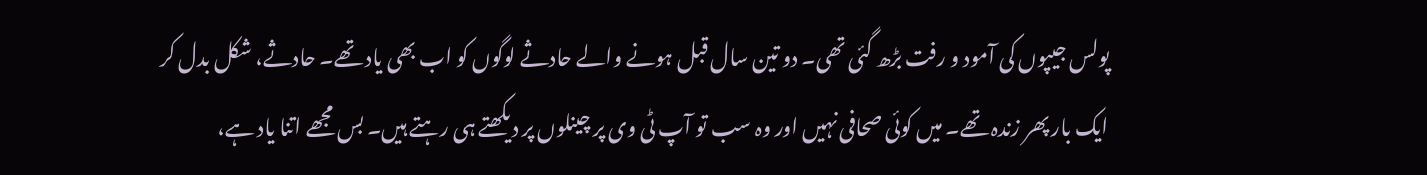پولس جیپوں کی آمود و رفت بڑھ گئی تھی۔ دو تین سال قبل ہونے والے حادثے لوگوں کو اب بھی یاد تھے۔ حادثے، شکل بدل کر ایک بار پھر زندہ تھے۔ میں کوئی صحافی نہیں اور وہ سب تو آپ ٹی وی پر چینلوں پر دیکھتے ہی رہتے ہیں۔ بس مجھے اتنا یاد ہے،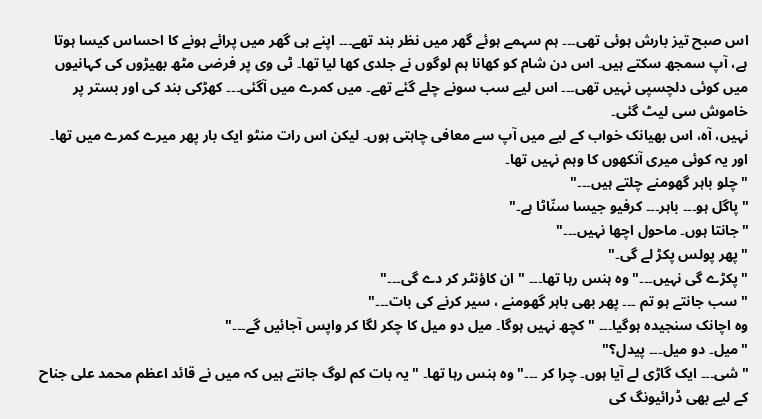اس صبح تیز بارش ہوئی تھی۔۔۔ ہم سہمے ہوئے گھر میں نظر بند تھے۔۔۔ اپنے ہی گھر میں پرائے ہونے کا احساس کیسا ہوتا ہے، آپ سمجھ سکتے ہیں۔ اس دن شام کو کھانا ہم لوگوں نے جلدی کھا لیا تھا۔ ٹی وی پر فرضی مٹھ بھیڑوں کی کہانیوں میں کوئی دلچسپی نہیں تھی۔۔۔ اس لیے سب سونے چلے گئے تھے۔ میں کمرے میں آگئی۔۔۔ کھڑکی بند کی اور بستر پر خاموش سی لیٹ گئی۔
نہیں، آہ، اس بھیانک خواب کے لیے میں آپ سے معافی چاہتی ہوں۔ لیکن اس رات منٹو ایک بار پھر میرے کمرے میں تھا۔ اور یہ کوئی میری آنکھوں کا وہم نہیں تھا۔
" چلو باہر گھومنے چلتے ہیں۔۔۔"
"پاگل ہو۔۔۔ باہر۔۔۔ کرفیو جیسا سنّاٹا ہے۔"
"جانتا ہوں۔ ماحول اچھا نہیں۔۔۔"
"پھر پولس پکڑ لے گی۔"
"پکڑے گی نہیں۔۔۔" وہ ہنس رہا تھا۔۔۔ " ان کاؤنٹر کر دے گی۔۔۔"
" سب جانتے ہو تم ۔۔۔ پھر بھی باہر گھومنے ، سیر کرنے کی بات۔۔۔"
وہ اچانک سنجیدہ ہوگیا۔۔۔ " کچھ نہیں ہوگا۔ میل دو میل کا چکر لگا کر واپس آجائیں گے۔۔۔"
"میل۔ دو میل۔۔۔ پیدل؟"
"شی۔۔۔ ایک گاڑی لے آیا ہوں۔ چرا کر ۔۔۔" وہ ہنس رہا تھا۔ "یہ بات کم لوگ جانتے ہیں کہ میں نے قائد اعظم محمد علی جناح کے لیے بھی ڈرائیونگ کی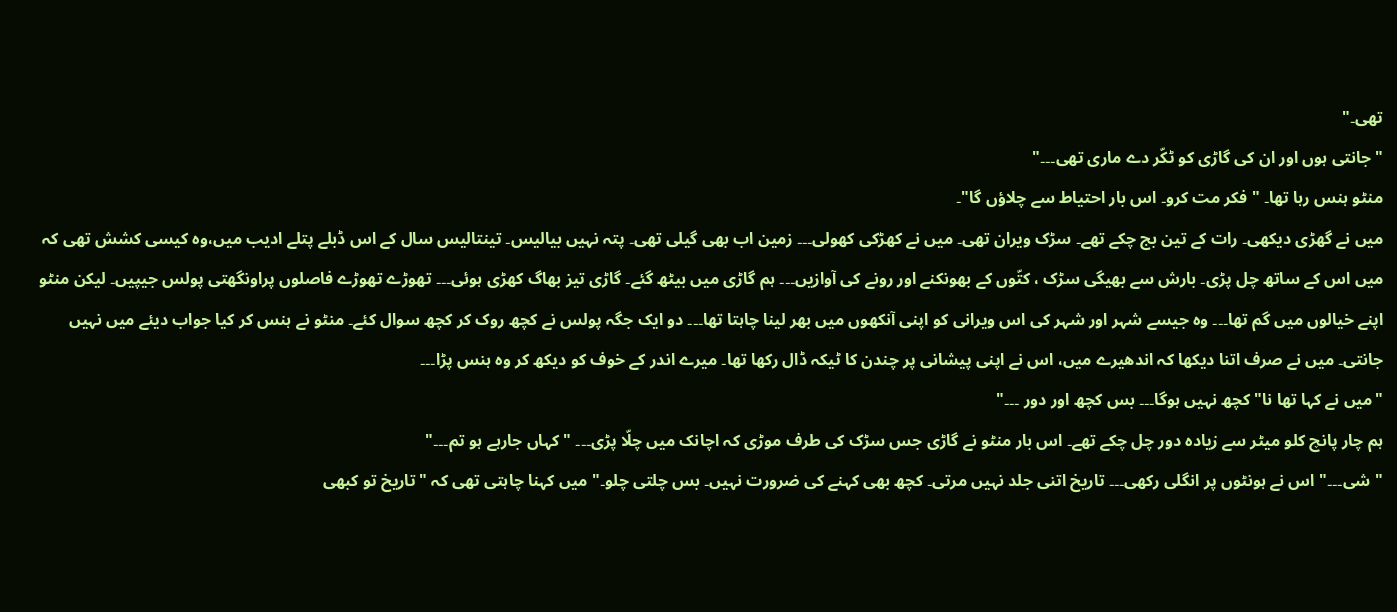تھی۔"
"جانتی ہوں اور ان کی گاڑی کو ٹکّر دے ماری تھی۔۔۔"
منٹو ہنس رہا تھا۔ " فکر مت کرو۔ اس بار احتیاط سے چلاؤں گا"۔
میں نے گھڑی دیکھی۔ رات کے تین بج چکے تھے۔ سڑک ویران تھی۔ میں نے کھڑکی کھولی۔۔۔ زمین اب بھی گیلی تھی۔ پتہ نہیں بیالیس۔ تینتالیس سال کے اس ڈبلے پتلے ادیب میں،وہ کیسی کشش تھی کہ میں اس کے ساتھ چل پڑی۔ بارش سے بھیگی سڑک ، کتّوں کے بھونکنے اور رونے کی آوازیں۔۔۔ ہم گاڑی میں بیٹھ گئے۔ گاڑی تیز بھاگ کھڑی ہوئی۔۔۔ تھوڑے تھوڑے فاصلوں پراونگھتی پولس جیپیں۔ لیکن منٹو اپنے خیالوں میں گم تھا۔۔۔ وہ جیسے شہر اور شہر کی اس ویرانی کو اپنی آنکھوں میں بھر لینا چاہتا تھا۔۔۔ دو ایک جگہ پولس نے کچھ روک کر کچھ سوال کئے۔ منٹو نے ہنس کر کیا جواب دیئے میں نہیں جانتی۔ میں نے صرف اتنا دیکھا کہ اندھیرے میں، اس نے اپنی پیشانی پر چندن کا ٹیکہ ڈال رکھا تھا۔ میرے اندر کے خوف کو دیکھ کر وہ ہنس پڑا۔۔۔
"میں نے کہا تھا نا" کچھ نہیں ہوگا۔۔۔ بس کچھ اور دور ۔۔۔"
ہم چار پانچ کلو میٹر سے زیادہ دور چل چکے تھے۔ اس بار منٹو نے گاڑی جس سڑک کی طرف موڑی کہ اچانک میں چلّا پڑی۔۔۔ " کہاں جارہے ہو تم۔۔۔"
" شی۔۔۔" اس نے ہونٹوں پر انگلی رکھی۔۔۔ تاریخ اتنی جلد نہیں مرتی۔ کچھ بھی کہنے کی ضرورت نہیں۔ بس چلتی چلو۔" میں کہنا چاہتی تھی کہ "تاریخ تو کبھی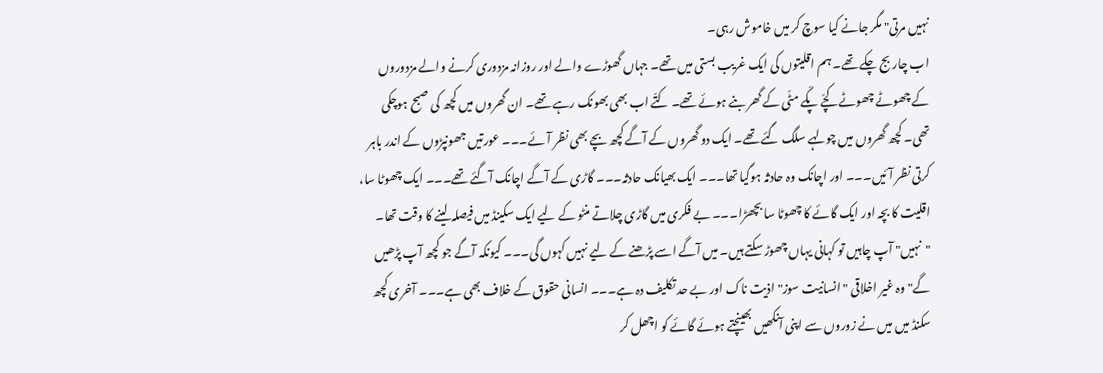نہیں مرتی" مگر جانے کیا سوچ کر میں خاموش رہی۔
اب چار بج چکے تھے۔ ہم اقلیتوں کی ایک غریب بستی میں تھے۔ جہاں گھوڑے والے اور روزانہ مزدوری کرنے والے مزدوروں کے چھوٹے چھوٹے کچّے پکّے مٹّی کے گھر بنے ہوئے تھے۔ کتّے اب بھی بھونک رہے تھے۔ ان گھروں میں کچھ کی صبح ہوچکی تھی۔ کچھ گھروں میں چولہے سلگ گئے تھے۔ ایک دو گھروں کے آگے کچھ بچے بھی نظر آئے۔۔۔ عورتیں جھونپڑوں کے اندر باہر کرتی نظر آئیں۔۔۔ اور اچانک وہ حادثہ ہوگیا تھا۔۔۔ ایک بھیانک حادثہ۔۔۔ گاڑی کے آگے اچانک آگئے تھے۔۔۔ ایک چھوٹا سا، اقلیت کا بچہ اور ایک گائے کا چھوٹا سا بچھڑا۔۔۔ بے فکری میں گاڑی چلاتے منٹو کے لیے ایک سکینڈ میں فیصلہ لینے کا وقت تھا۔ "نہیں" آپ چاہیں تو کہانی یہاں چھوڑ سکتے ہیں۔ میں آگے اسے پڑھنے کے لیے نہیں کہوں گی۔۔۔ کیونکہ آگے جو کچھ آپ پڑھیں گے" وہ غیر اخلاقی " انسانیت سوز" اذیت ناک اور بے حد تکلیف دہ ہے۔۔۔ انسانی حقوق کے خلاف بھی ہے۔۔۔ آخری کچھ سکنڈ میں میں نے زوروں سے اپنی آنکھیں بھینچتے ہوئے گائے کو اچھل کر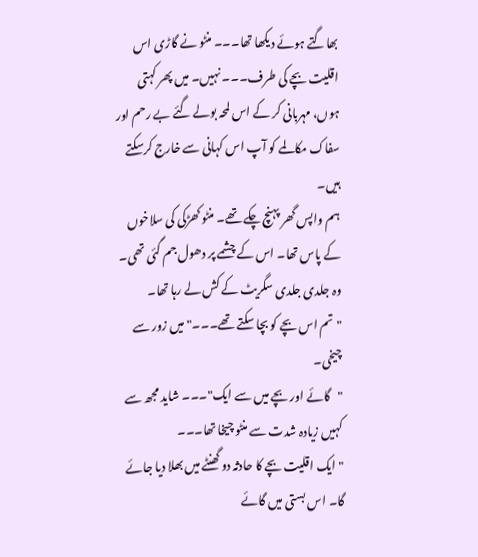بھاگتے ہوئے دیکھا تھا۔۔۔ منٹو نے گاڑی اس اقلیت بچے کی طرف۔۔۔ نہیں۔ میں پھر کہتی ہوں، مہربانی کر کے اس لمحہ بولے گئے بے رحم اور سفاک مکالمے کو آپ اس کہانی سے خارج کرسکتے ہیں۔
ہم واپس گھر پہنچ چکے تھے۔ منٹو کھڑکی کی سلاخوں کے پاس تھا۔ اس کے چشمے پر دھول جم گئی تھی۔ وہ جلدی جلدی سگریٹ کے کش لے رہا تھا۔
"تم اس بچے کو بچا سکتے تھے۔۔۔" میں زور سے چیخی۔
"گائے اور بچے میں سے ایک"۔۔۔ شاید مجھ سے کہیں زیادہ شدت سے منٹو چیخا تھا۔۔۔
" ایک اقلیت بچے کا حادثہ دو گھنٹے میں بھلا دیا جائے گا۔ اس بستی میں گائے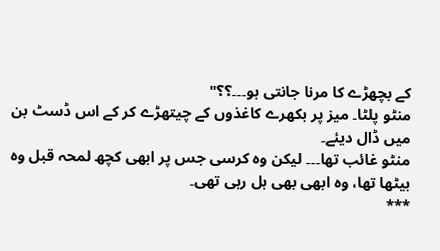کے بچھڑے کا مرنا جانتی ہو۔۔۔؟؟"
منٹو پلٹا۔ میز پر بکھرے کاغذوں کے چیتھڑے کر کے اس ڈسٹ بن میں ڈال دیئے۔
منٹو غائب تھا۔۔۔ لیکن وہ کرسی جس پر ابھی کچھ لمحہ قبل وہ بیٹھا تھا، وہ ابھی بھی ہل رہی تھی۔
***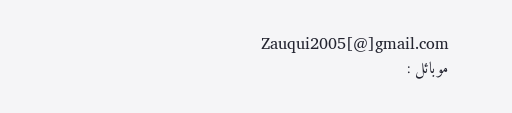Zauqui2005[@]gmail.com
موبائل :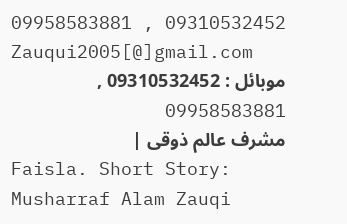09310532452 , 09958583881
Zauqui2005[@]gmail.com
موبائل : 09310532452 , 09958583881
مشرف عالم ذوقی |
Faisla. Short Story: Musharraf Alam Zauqi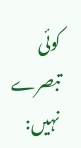کوئی تبصرے نہیں: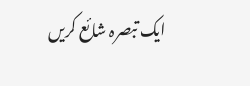ایک تبصرہ شائع کریں